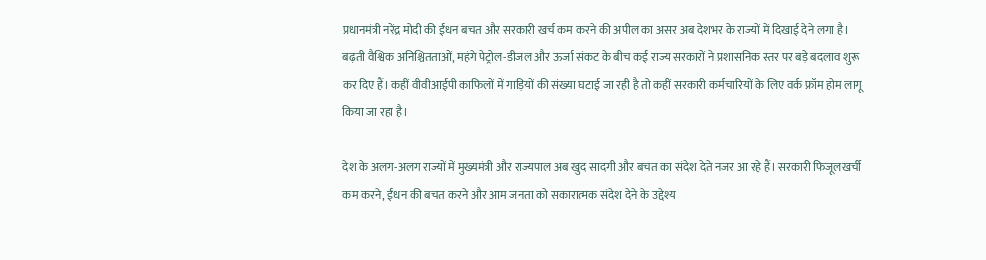प्रधानमंत्री नरेंद्र मोदी की ईंधन बचत और सरकारी खर्च कम करने की अपील का असर अब देशभर के राज्यों में दिखाई देने लगा है। बढ़ती वैश्विक अनिश्चितताओं, महंगे पेट्रोल-डीजल और ऊर्जा संकट के बीच कई राज्य सरकारों ने प्रशासनिक स्तर पर बड़े बदलाव शुरू कर दिए हैं। कहीं वीवीआईपी काफिलों में गाड़ियों की संख्या घटाई जा रही है तो कहीं सरकारी कर्मचारियों के लिए वर्क फ्रॉम होम लागू किया जा रहा है।

देश के अलग-अलग राज्यों में मुख्यमंत्री और राज्यपाल अब खुद सादगी और बचत का संदेश देते नजर आ रहे हैं। सरकारी फिजूलखर्ची कम करने, ईंधन की बचत करने और आम जनता को सकारात्मक संदेश देने के उद्देश्य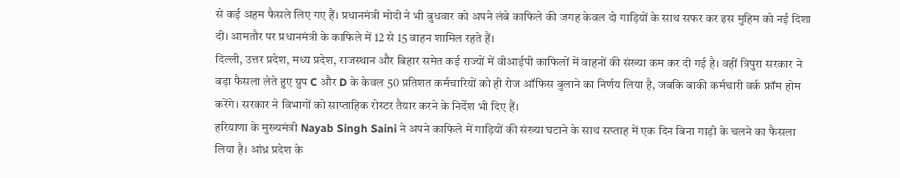से कई अहम फैसले लिए गए हैं। प्रधानमंत्री मोदी ने भी बुधवार को अपने लंबे काफिले की जगह केवल दो गाड़ियों के साथ सफर कर इस मुहिम को नई दिशा दी। आमतौर पर प्रधानमंत्री के काफिले में 12 से 15 वाहन शामिल रहते हैं।
दिल्ली, उत्तर प्रदेश, मध्य प्रदेश, राजस्थान और बिहार समेत कई राज्यों में वीआईपी काफिलों में वाहनों की संख्या कम कर दी गई है। वहीं त्रिपुरा सरकार ने बड़ा फैसला लेते हुए ग्रुप C और D के केवल 50 प्रतिशत कर्मचारियों को ही रोज ऑफिस बुलाने का निर्णय लिया है, जबकि बाकी कर्मचारी वर्क फ्रॉम होम करेंगे। सरकार ने विभागों को साप्ताहिक रोस्टर तैयार करने के निर्देश भी दिए हैं।
हरियाणा के मुख्यमंत्री Nayab Singh Saini ने अपने काफिले में गाड़ियों की संख्या घटाने के साथ सप्ताह में एक दिन बिना गाड़ी के चलने का फैसला लिया है। आंध्र प्रदेश के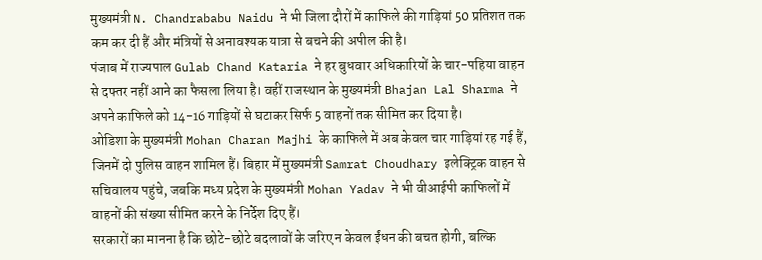मुख्यमंत्री N. Chandrababu Naidu ने भी जिला दौरों में काफिले की गाड़ियां 50 प्रतिशत तक कम कर दी हैं और मंत्रियों से अनावश्यक यात्रा से बचने की अपील की है।
पंजाब में राज्यपाल Gulab Chand Kataria ने हर बुधवार अधिकारियों के चार-पहिया वाहन से दफ्तर नहीं आने का फैसला लिया है। वहीं राजस्थान के मुख्यमंत्री Bhajan Lal Sharma ने अपने काफिले को 14-16 गाड़ियों से घटाकर सिर्फ 5 वाहनों तक सीमित कर दिया है।
ओडिशा के मुख्यमंत्री Mohan Charan Majhi के काफिले में अब केवल चार गाड़ियां रह गई हैं, जिनमें दो पुलिस वाहन शामिल हैं। बिहार में मुख्यमंत्री Samrat Choudhary इलेक्ट्रिक वाहन से सचिवालय पहुंचे, जबकि मध्य प्रदेश के मुख्यमंत्री Mohan Yadav ने भी वीआईपी काफिलों में वाहनों की संख्या सीमित करने के निर्देश दिए हैं।
सरकारों का मानना है कि छोटे-छोटे बदलावों के जरिए न केवल ईंधन की बचत होगी, बल्कि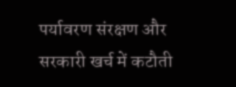पर्यावरण संरक्षण और सरकारी खर्च में कटौती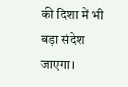की दिशा में भी बड़ा संदेश जाएगा।